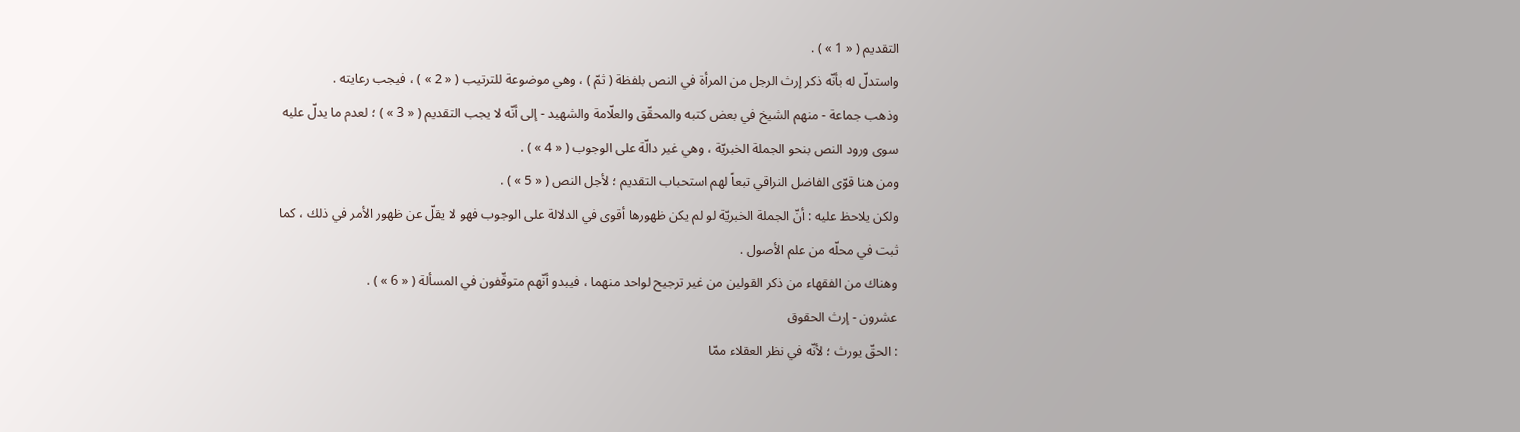التقديم ( « 1 » ) .
واستدلّ له بأنّه ذكر إرث الرجل من المرأة في النص بلفظة ( ثمّ ) ، وهي موضوعة للترتيب ( « 2 » ) ، فيجب رعايته .
وذهب جماعة - منهم الشيخ في بعض كتبه والمحقّق والعلّامة والشهيد - إلى أنّه لا يجب التقديم ( « 3 » ) ؛ لعدم ما يدلّ عليه سوى ورود النص بنحو الجملة الخبريّة ، وهي غير دالّة على الوجوب ( « 4 » ) .
ومن هنا قوّى الفاضل النراقي تبعاً لهم استحباب التقديم ؛ لأجل النص ( « 5 » ) .
ولكن يلاحظ عليه : أنّ الجملة الخبريّة لو لم يكن ظهورها أقوى في الدلالة على الوجوب فهو لا يقلّ عن ظهور الأمر في ذلك ، كما ثبت في محلّه من علم الأصول .
وهناك من الفقهاء من ذكر القولين من غير ترجيح لواحد منهما ، فيبدو أنّهم متوقّفون في المسألة ( « 6 » ) .
عشرون - إرث الحقوق
: الحقّ يورث ؛ لأنّه في نظر العقلاء ممّا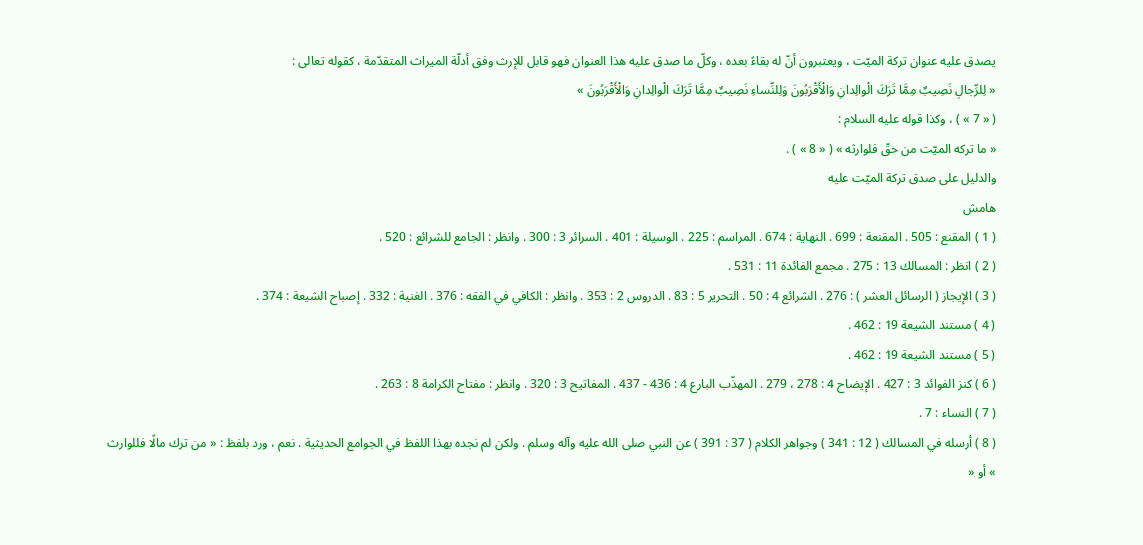يصدق عليه عنوان تركة الميّت ، ويعتبرون أنّ له بقاءً بعده ، وكلّ ما صدق عليه هذا العنوان فهو قابل للإرث وفق أدلّة الميراث المتقدّمة ، كقوله تعالى :
« لِلرِّجالِ نَصِيبٌ مِمَّا تَرَكَ الْوالِدانِ وَالْأَقْرَبُونَ وَلِلنِّساءِ نَصِيبٌ مِمَّا تَرَكَ الْوالِدانِ وَالْأَقْرَبُونَ »
( « 7 » ) ، وكذا قوله عليه السلام :
« ما تركه الميّت من حقّ فلوارثه » ( « 8 » ) .
والدليل على صدق تركة الميّت عليه
هامش
( 1 ) المقنع : 505 . المقنعة : 699 . النهاية : 674 . المراسم : 225 . الوسيلة : 401 . السرائر 3 : 300 . وانظر : الجامع للشرائع : 520 .
( 2 ) انظر : المسالك 13 : 275 . مجمع الفائدة 11 : 531 .
( 3 ) الإيجاز ( الرسائل العشر ) : 276 . الشرائع 4 : 50 . التحرير 5 : 83 . الدروس 2 : 353 . وانظر : الكافي في الفقه : 376 . الغنية : 332 . إصباح الشيعة : 374 .
( 4 ) مستند الشيعة 19 : 462 .
( 5 ) مستند الشيعة 19 : 462 .
( 6 ) كنز الفوائد 3 : 427 . الإيضاح 4 : 278 ، 279 . المهذّب البارع 4 : 436 - 437 . المفاتيح 3 : 320 . وانظر : مفتاح الكرامة 8 : 263 .
( 7 ) النساء : 7 .
( 8 ) أرسله في المسالك ( 12 : 341 ) وجواهر الكلام ( 37 : 391 ) عن النبي صلى الله عليه وآله وسلم . ولكن لم نجده بهذا اللفظ في الجوامع الحديثية . نعم ، ورد بلفظ : « من ترك مالًا فللوارث » أو «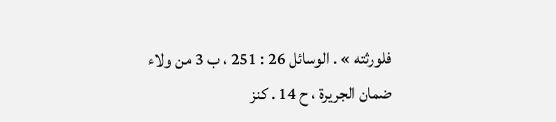فلورثته » . الوسائل 26 : 251 ، ب 3 من ولاء ضمان الجريرة ، ح 14 . كنز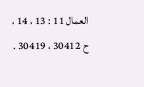العمال 11 : 13 ، 14 ، ح 30412 ، 30419 .